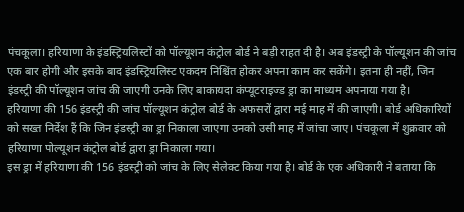पंचकूला। हरियाणा के इंडस्ट्रियलिस्टों को पॉल्यूशन कंट्रोल बोर्ड ने बड़ी राहत दी है। अब इंडस्ट्री के पॉल्यूशन की जांच एक बार होगी और इसके बाद इंडस्ट्रियलिस्ट एकदम निश्चिंत होकर अपना काम कर सकेंगे। इतना ही नहीं, जिन इंडस्ट्री की पॉल्यूशन जांच की जाएगी उनके लिए बाकायदा कंप्यूटराइज्ड ड्रा का माध्यम अपनाया गया है।
हरियाणा की 156 इंडस्ट्री की जांच पॉल्यूशन कंट्रोल बोर्ड के अफसरों द्वारा मई माह में की जाएगी। बोर्ड अधिकारियों को सख्त निर्देश हैं कि जिन इंडस्ट्री का ड्रा निकाला जाएगा उनको उसी माह में जांचा जाए। पंचकूला में शुक्रवार को हरियाणा पोल्यूशन कंट्रोल बोर्ड द्वारा ड्रा निकाला गया।
इस ड्रा में हरियाणा की 156 इंडस्ट्री को जांच के लिए सेलेक्ट किया गया है। बोर्ड के एक अधिकारी ने बताया कि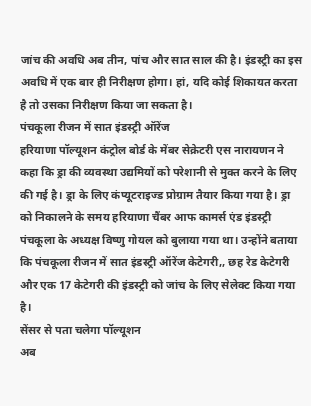जांच की अवधि अब तीन, पांच और सात साल की है। इंडस्ट्री का इस अवधि में एक बार ही निरीक्षण होगा। हां, यदि कोई शिकायत करता है तो उसका निरीक्षण किया जा सकता है।
पंचकूला रीजन में सात इंडस्ट्री ऑरेंज
हरियाणा पॉल्यूशन कंट्रोल बोर्ड के मेंबर सेक्रेटरी एस नारायणन ने कहा कि ड्रा की व्यवस्था उद्यमियों को परेशानी से मुक्त करने के लिए की गई है। ड्रा के लिए कंप्यूटराइज्ड प्रोग्राम तैयार किया गया है। ड्रा को निकालने के समय हरियाणा चैंबर आफ कामर्स एंड इंडस्ट्री पंचकूला के अध्यक्ष विष्णु गोयल को बुलाया गया था। उन्होंने बताया कि पंचकूला रीजन में सात इंडस्ट्री ऑरेंज केटेगरी,, छह रेड केटेगरी और एक 17 केटेगरी की इंडस्ट्री को जांच के लिए सेलेक्ट किया गया है।
सेंसर से पता चलेगा पॉल्यूशन
अब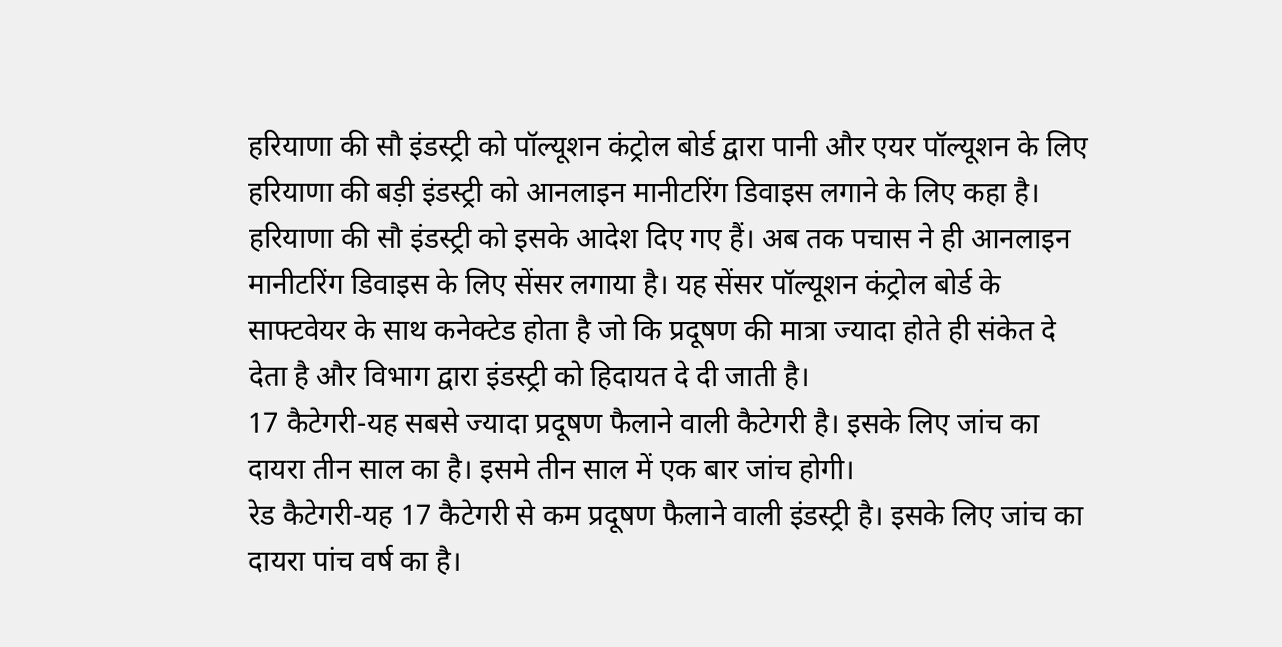हरियाणा की सौ इंडस्ट्री को पॉल्यूशन कंट्रोल बोर्ड द्वारा पानी और एयर पॉल्यूशन के लिए हरियाणा की बड़ी इंडस्ट्री को आनलाइन मानीटरिंग डिवाइस लगाने के लिए कहा है। हरियाणा की सौ इंडस्ट्री को इसके आदेश दिए गए हैं। अब तक पचास ने ही आनलाइन मानीटरिंग डिवाइस के लिए सेंसर लगाया है। यह सेंसर पॉल्यूशन कंट्रोल बोर्ड के साफ्टवेयर के साथ कनेक्टेड होता है जो कि प्रदूषण की मात्रा ज्यादा होते ही संकेत दे देता है और विभाग द्वारा इंडस्ट्री को हिदायत दे दी जाती है।
17 कैटेगरी-यह सबसे ज्यादा प्रदूषण फैलाने वाली कैटेगरी है। इसके लिए जांच का दायरा तीन साल का है। इसमे तीन साल में एक बार जांच होगी।
रेड कैटेगरी-यह 17 कैटेगरी से कम प्रदूषण फैलाने वाली इंडस्ट्री है। इसके लिए जांच का दायरा पांच वर्ष का है।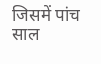जिसमें पांच साल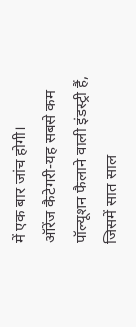में एक बार जांच होगी।
ऑरेंज कैटेगरी-यह सबसे कम पॉल्यूशन फैलाने वाली इंडस्ट्री हैं, जिसमें सात साल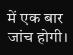में एक बार जांच होगी।